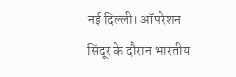नई दिल्ली। ऑपरेशन सिंदूर के दौरान भारतीय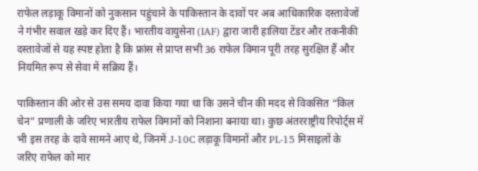राफेल लड़ाकू विमानों को नुकसान पहुंचाने के पाकिस्तान के दावों पर अब आधिकारिक दस्तावेजों ने गंभीर सवाल खड़े कर दिए हैं। भारतीय वायुसेना (IAF) द्वारा जारी हालिया टेंडर और तकनीकी दस्तावेजों से यह स्पष्ट होता है कि फ्रांस से प्राप्त सभी 36 राफेल विमान पूरी तरह सुरक्षित हैं और नियमित रूप से सेवा में सक्रिय हैं।

पाकिस्तान की ओर से उस समय दावा किया गया था कि उसने चीन की मदद से विकसित “किल चेन” प्रणाली के जरिए भारतीय राफेल विमानों को निशाना बनाया था। कुछ अंतरराष्ट्रीय रिपोर्ट्स में भी इस तरह के दावे सामने आए थे, जिनमें J-10C लड़ाकू विमानों और PL-15 मिसाइलों के जरिए राफेल को मार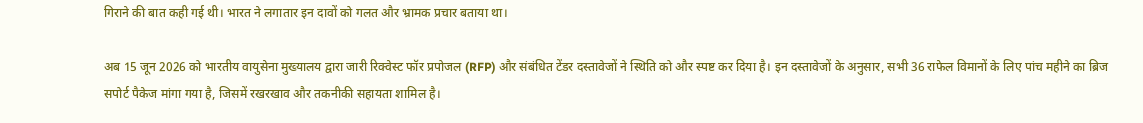गिराने की बात कही गई थी। भारत ने लगातार इन दावों को गलत और भ्रामक प्रचार बताया था।

अब 15 जून 2026 को भारतीय वायुसेना मुख्यालय द्वारा जारी रिक्वेस्ट फॉर प्रपोजल (RFP) और संबंधित टेंडर दस्तावेजों ने स्थिति को और स्पष्ट कर दिया है। इन दस्तावेजों के अनुसार, सभी 36 राफेल विमानों के लिए पांच महीने का ब्रिज सपोर्ट पैकेज मांगा गया है, जिसमें रखरखाव और तकनीकी सहायता शामिल है।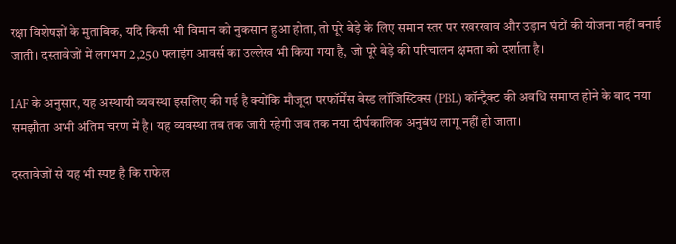रक्षा विशेषज्ञों के मुताबिक, यदि किसी भी विमान को नुकसान हुआ होता, तो पूरे बेड़े के लिए समान स्तर पर रखरखाव और उड़ान घंटों की योजना नहीं बनाई जाती। दस्तावेजों में लगभग 2,250 फ्लाइंग आवर्स का उल्लेख भी किया गया है, जो पूरे बेड़े की परिचालन क्षमता को दर्शाता है।

IAF के अनुसार, यह अस्थायी व्यवस्था इसलिए की गई है क्योंकि मौजूदा परफॉर्मेंस बेस्ड लॉजिस्टिक्स (PBL) कॉन्ट्रैक्ट की अवधि समाप्त होने के बाद नया समझौता अभी अंतिम चरण में है। यह व्यवस्था तब तक जारी रहेगी जब तक नया दीर्घकालिक अनुबंध लागू नहीं हो जाता।

दस्तावेजों से यह भी स्पष्ट है कि राफेल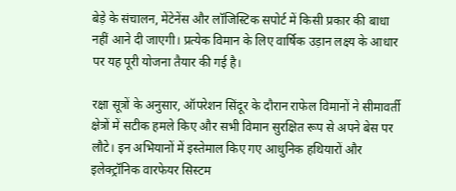बेड़े के संचालन, मेंटेनेंस और लॉजिस्टिक सपोर्ट में किसी प्रकार की बाधा नहीं आने दी जाएगी। प्रत्येक विमान के लिए वार्षिक उड़ान लक्ष्य के आधार पर यह पूरी योजना तैयार की गई है।

रक्षा सूत्रों के अनुसार, ऑपरेशन सिंदूर के दौरान राफेल विमानों ने सीमावर्ती क्षेत्रों में सटीक हमले किए और सभी विमान सुरक्षित रूप से अपने बेस पर लौटे। इन अभियानों में इस्तेमाल किए गए आधुनिक हथियारों और इलेक्ट्रॉनिक वारफेयर सिस्टम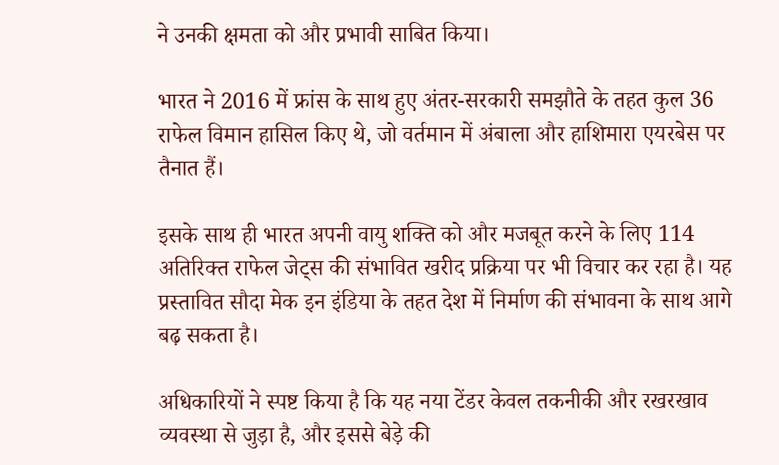ने उनकी क्षमता को और प्रभावी साबित किया।

भारत ने 2016 में फ्रांस के साथ हुए अंतर-सरकारी समझौते के तहत कुल 36 राफेल विमान हासिल किए थे, जो वर्तमान में अंबाला और हाशिमारा एयरबेस पर तैनात हैं।

इसके साथ ही भारत अपनी वायु शक्ति को और मजबूत करने के लिए 114 अतिरिक्त राफेल जेट्स की संभावित खरीद प्रक्रिया पर भी विचार कर रहा है। यह प्रस्तावित सौदा मेक इन इंडिया के तहत देश में निर्माण की संभावना के साथ आगे बढ़ सकता है।

अधिकारियों ने स्पष्ट किया है कि यह नया टेंडर केवल तकनीकी और रखरखाव व्यवस्था से जुड़ा है, और इससे बेड़े की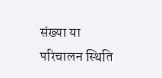संख्या या परिचालन स्थिति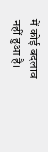में कोई बदलाव नहीं हुआ है।